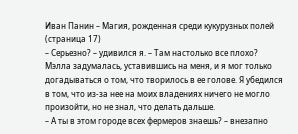Иван Панин – Магия, рожденная среди кукурузных полей (страница 17)
– Серьезно? – удивился я. – Там настолько все плохо?
Мэлла задумалась, уставившись на меня, и я мог только догадываться о том, что творилось в ее голове. Я убедился в том, что из-за нее на моих владениях ничего не могло произойти, но не знал, что делать дальше.
– А ты в этом городе всех фермеров знаешь? – внезапно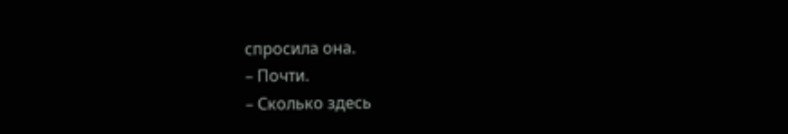спросила она.
– Почти.
– Сколько здесь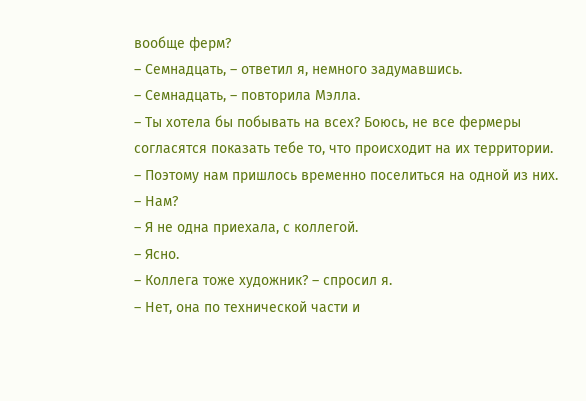вообще ферм?
– Семнадцать, – ответил я, немного задумавшись.
– Семнадцать, – повторила Мэлла.
– Ты хотела бы побывать на всех? Боюсь, не все фермеры согласятся показать тебе то, что происходит на их территории.
– Поэтому нам пришлось временно поселиться на одной из них.
– Нам?
– Я не одна приехала, с коллегой.
– Ясно.
– Коллега тоже художник? – спросил я.
– Нет, она по технической части и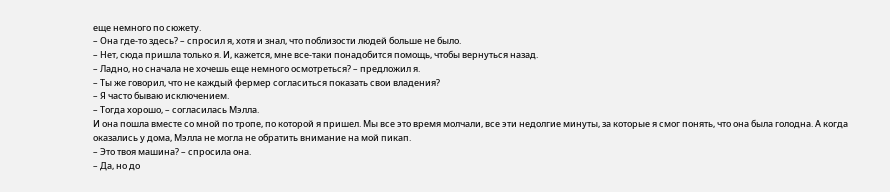еще немного по сюжету.
– Она где-то здесь? – спросил я, хотя и знал, что поблизости людей больше не было.
– Нет, сюда пришла только я. И, кажется, мне все-таки понадобится помощь, чтобы вернуться назад.
– Ладно, но сначала не хочешь еще немного осмотреться? – предложил я.
– Ты же говорил, что не каждый фермер согласиться показать свои владения?
– Я часто бываю исключением.
– Тогда хорошо, – согласилась Мэлла.
И она пошла вместе со мной по тропе, по которой я пришел. Мы все это время молчали, все эти недолгие минуты, за которые я смог понять, что она была голодна. А когда оказались у дома, Мэлла не могла не обратить внимание на мой пикап.
– Это твоя машина? – спросила она.
– Да, но до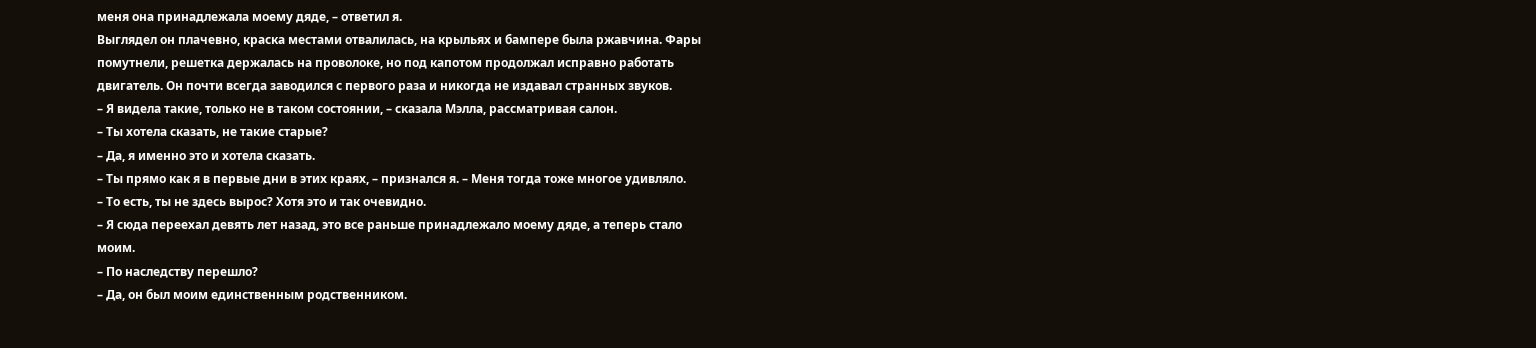меня она принадлежала моему дяде, – ответил я.
Выглядел он плачевно, краска местами отвалилась, на крыльях и бампере была ржавчина. Фары помутнели, решетка держалась на проволоке, но под капотом продолжал исправно работать двигатель. Он почти всегда заводился с первого раза и никогда не издавал странных звуков.
– Я видела такие, только не в таком состоянии, – сказала Мэлла, рассматривая салон.
– Ты хотела сказать, не такие старые?
– Да, я именно это и хотела сказать.
– Ты прямо как я в первые дни в этих краях, – признался я. – Меня тогда тоже многое удивляло.
– То есть, ты не здесь вырос? Хотя это и так очевидно.
– Я сюда переехал девять лет назад, это все раньше принадлежало моему дяде, а теперь стало моим.
– По наследству перешло?
– Да, он был моим единственным родственником.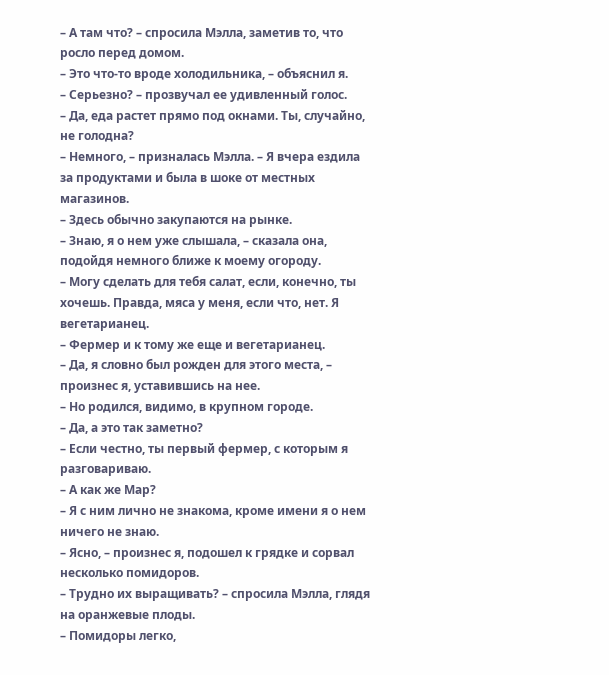– А там что? – спросила Мэлла, заметив то, что росло перед домом.
– Это что-то вроде холодильника, – объяснил я.
– Серьезно? – прозвучал ее удивленный голос.
– Да, еда растет прямо под окнами. Ты, случайно, не голодна?
– Немного, – призналась Мэлла. – Я вчера ездила за продуктами и была в шоке от местных магазинов.
– Здесь обычно закупаются на рынке.
– Знаю, я о нем уже слышала, – сказала она, подойдя немного ближе к моему огороду.
– Могу сделать для тебя салат, если, конечно, ты хочешь. Правда, мяса у меня, если что, нет. Я вегетарианец.
– Фермер и к тому же еще и вегетарианец.
– Да, я словно был рожден для этого места, – произнес я, уставившись на нее.
– Но родился, видимо, в крупном городе.
– Да, а это так заметно?
– Если честно, ты первый фермер, с которым я разговариваю.
– А как же Мар?
– Я с ним лично не знакома, кроме имени я о нем ничего не знаю.
– Ясно, – произнес я, подошел к грядке и сорвал несколько помидоров.
– Трудно их выращивать? – спросила Мэлла, глядя на оранжевые плоды.
– Помидоры легко,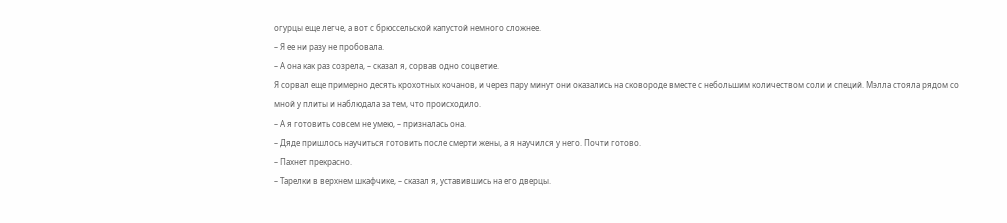огурцы еще легче, а вот с брюссельской капустой немного сложнее.
– Я ее ни разу не пробовала.
– А она как раз созрела, – сказал я, сорвав одно соцветие.
Я сорвал еще примерно десять крохотных кочанов, и через пару минут они оказались на сковороде вместе с небольшим количеством соли и специй. Мэлла стояла рядом со мной у плиты и наблюдала за тем, что происходило.
– А я готовить совсем не умею, – призналась она.
– Дяде пришлось научиться готовить после смерти жены, а я научился у него. Почти готово.
– Пахнет прекрасно.
– Тарелки в верхнем шкафчике, – сказал я, уставившись на его дверцы.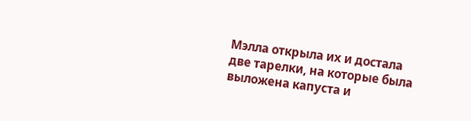Мэлла открыла их и достала две тарелки, на которые была выложена капуста и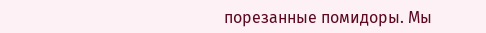порезанные помидоры. Мы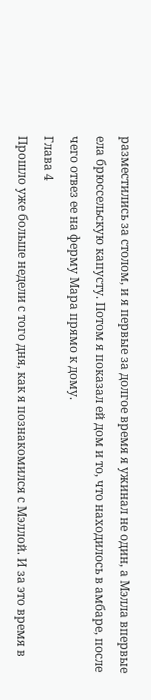разместились за столом, и я первые за долгое время я ужинал не один, а Мэлла впервые ела брюссельскую капусту. Потом я показал ей дом и то, что находилось в амбаре, после чего отвез ее на ферму Мара прямо к дому.
Глава 4
Прошло уже больше недели с того дня, как я познакомился с Мэллой. И за это время в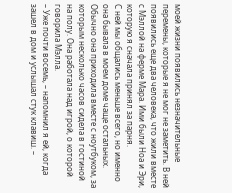моей жизни появились незначительные перемены, которые я не мог не заметить. В ней появились еще два человека, что жили вместе с Мэллой на ферме Мара. Ими были Ноа и Эри, которую я сначала принял за парня.
С ней мы общались меньше всего, но именно она бывала в моем доме чаще остальных. Обычно она приходила вместе с ноутбуком, за которым несколько часов сидела в гостиной на полу. Она работала над игрой, о которой говорила Мэлла.
– Уже почти восемь, – напомнил я ей, когда зашел в дом и услышал стук клавиш. –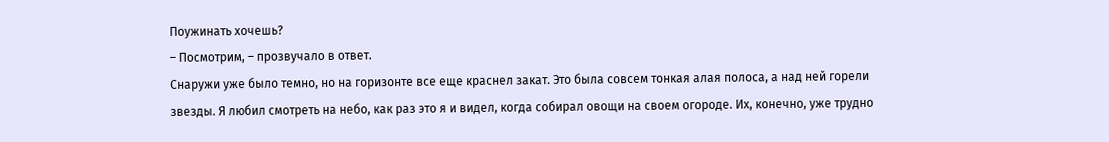Поужинать хочешь?
– Посмотрим, – прозвучало в ответ.
Снаружи уже было темно, но на горизонте все еще краснел закат. Это была совсем тонкая алая полоса, а над ней горели звезды. Я любил смотреть на небо, как раз это я и видел, когда собирал овощи на своем огороде. Их, конечно, уже трудно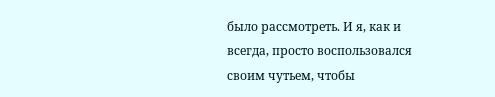было рассмотреть. И я, как и всегда, просто воспользовался своим чутьем, чтобы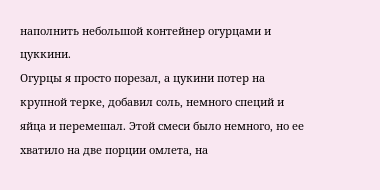наполнить небольшой контейнер огурцами и цуккини.
Огурцы я просто порезал, а цукини потер на крупной терке, добавил соль, немного специй и яйца и перемешал. Этой смеси было немного, но ее хватило на две порции омлета, на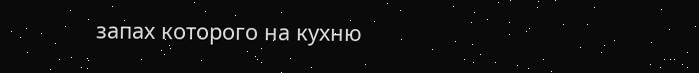запах которого на кухню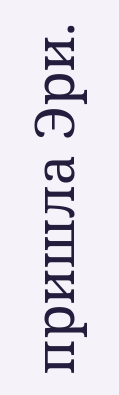пришла Эри.